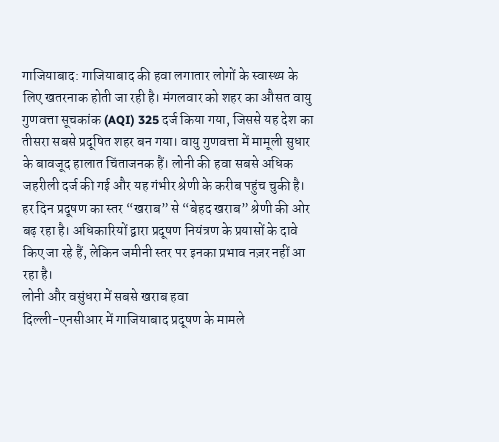गाजियाबाद: गाजियाबाद की हवा लगातार लोगों के स्वास्थ्य के लिए खतरनाक होती जा रही है। मंगलवार को शहर का औसत वायु गुणवत्ता सूचकांक (AQI) 325 दर्ज किया गया, जिससे यह देश का तीसरा सबसे प्रदूषित शहर बन गया। वायु गुणवत्ता में मामूली सुधार के बावजूद हालात चिंताजनक हैं। लोनी की हवा सबसे अधिक जहरीली दर्ज की गई और यह गंभीर श्रेणी के करीब पहुंच चुकी है।
हर दिन प्रदूषण का स्तर “खराब” से “बेहद खराब” श्रेणी की ओर बढ़ रहा है। अधिकारियों द्वारा प्रदूषण नियंत्रण के प्रयासों के दावे किए जा रहे हैं, लेकिन जमीनी स्तर पर इनका प्रभाव नज़र नहीं आ रहा है।
लोनी और वसुंधरा में सबसे खराब हवा
दिल्ली-एनसीआर में गाजियाबाद प्रदूषण के मामले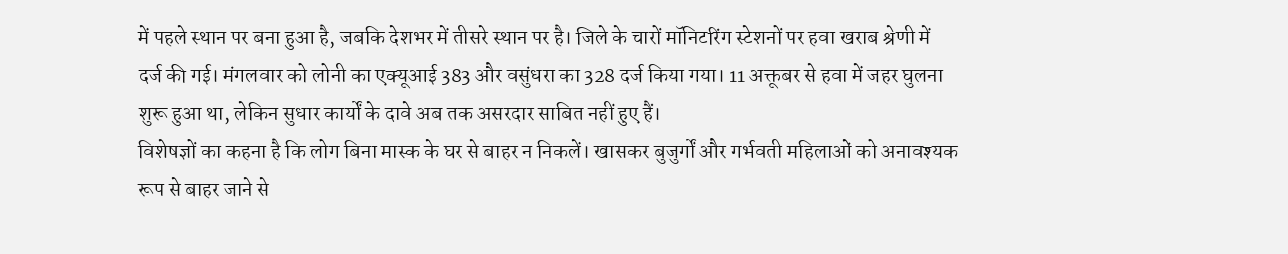में पहले स्थान पर बना हुआ है, जबकि देशभर में तीसरे स्थान पर है। जिले के चारों मॉनिटरिंग स्टेशनों पर हवा खराब श्रेणी में दर्ज की गई। मंगलवार को लोनी का एक्यूआई 383 और वसुंधरा का 328 दर्ज किया गया। 11 अक्तूबर से हवा में जहर घुलना शुरू हुआ था, लेकिन सुधार कार्यों के दावे अब तक असरदार साबित नहीं हुए हैं।
विशेषज्ञों का कहना है कि लोग बिना मास्क के घर से बाहर न निकलें। खासकर बुजुर्गों और गर्भवती महिलाओं को अनावश्यक रूप से बाहर जाने से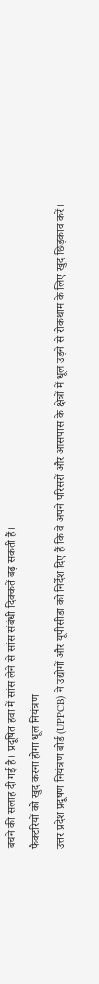बचने की सलाह दी गई है। प्रदूषित हवा में सांस लेने से सांस संबंधी दिक्कतें बढ़ सकती हैं।
फैक्टरियों को खुद करना होगा धूल नियंत्रण
उत्तर प्रदेश प्रदूषण नियंत्रण बोर्ड (UPPCB) ने उद्योगों और यूपीसीडा को निर्देश दिए हैं कि वे अपने परिसरों और आसपास के क्षेत्रों में धूल उड़ने से रोकथाम के लिए खुद छिड़काव करें।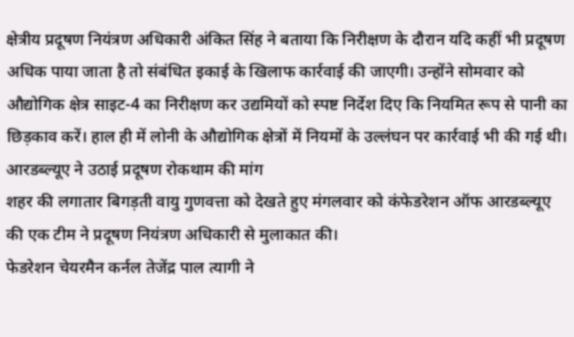क्षेत्रीय प्रदूषण नियंत्रण अधिकारी अंकित सिंह ने बताया कि निरीक्षण के दौरान यदि कहीं भी प्रदूषण अधिक पाया जाता है तो संबंधित इकाई के खिलाफ कार्रवाई की जाएगी। उन्होंने सोमवार को औद्योगिक क्षेत्र साइट-4 का निरीक्षण कर उद्यमियों को स्पष्ट निर्देश दिए कि नियमित रूप से पानी का छिड़काव करें। हाल ही में लोनी के औद्योगिक क्षेत्रों में नियमों के उल्लंघन पर कार्रवाई भी की गई थी।
आरडब्ल्यूए ने उठाई प्रदूषण रोकथाम की मांग
शहर की लगातार बिगड़ती वायु गुणवत्ता को देखते हुए मंगलवार को कंफेडरेशन ऑफ आरडब्ल्यूए की एक टीम ने प्रदूषण नियंत्रण अधिकारी से मुलाकात की।
फेडरेशन चेयरमैन कर्नल तेजेंद्र पाल त्यागी ने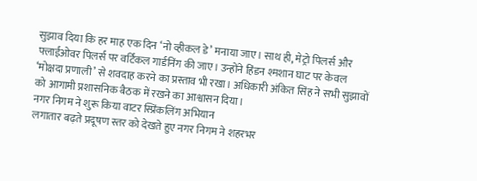सुझाव दिया कि हर माह एक दिन ‘नो व्हीकल डे’ मनाया जाए। साथ ही, मेट्रो पिलर्स और फ्लाईओवर पिलर्स पर वर्टिकल गार्डनिंग की जाए। उन्होंने हिंडन श्मशान घाट पर केवल ‘मोक्षदा प्रणाली’ से शवदाह करने का प्रस्ताव भी रखा। अधिकारी अंकित सिंह ने सभी सुझावों को आगामी प्रशासनिक बैठक में रखने का आश्वासन दिया।
नगर निगम ने शुरू किया वाटर स्प्रिंकलिंग अभियान
लगातार बढ़ते प्रदूषण स्तर को देखते हुए नगर निगम ने शहरभर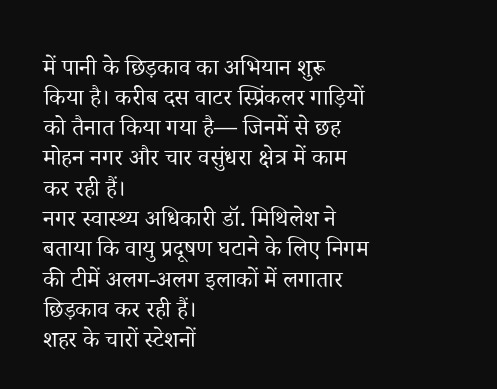में पानी के छिड़काव का अभियान शुरू किया है। करीब दस वाटर स्प्रिंकलर गाड़ियों को तैनात किया गया है— जिनमें से छह मोहन नगर और चार वसुंधरा क्षेत्र में काम कर रही हैं।
नगर स्वास्थ्य अधिकारी डॉ. मिथिलेश ने बताया कि वायु प्रदूषण घटाने के लिए निगम की टीमें अलग-अलग इलाकों में लगातार छिड़काव कर रही हैं।
शहर के चारों स्टेशनों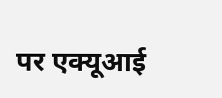पर एक्यूआई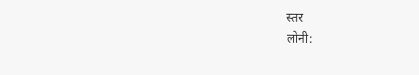स्तर
लोनी: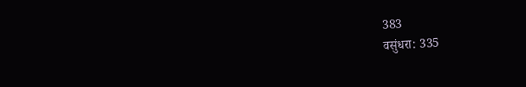383
वसुंधरा: 335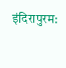इंदिरापुरम: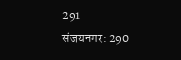291
संजयनगर: 290